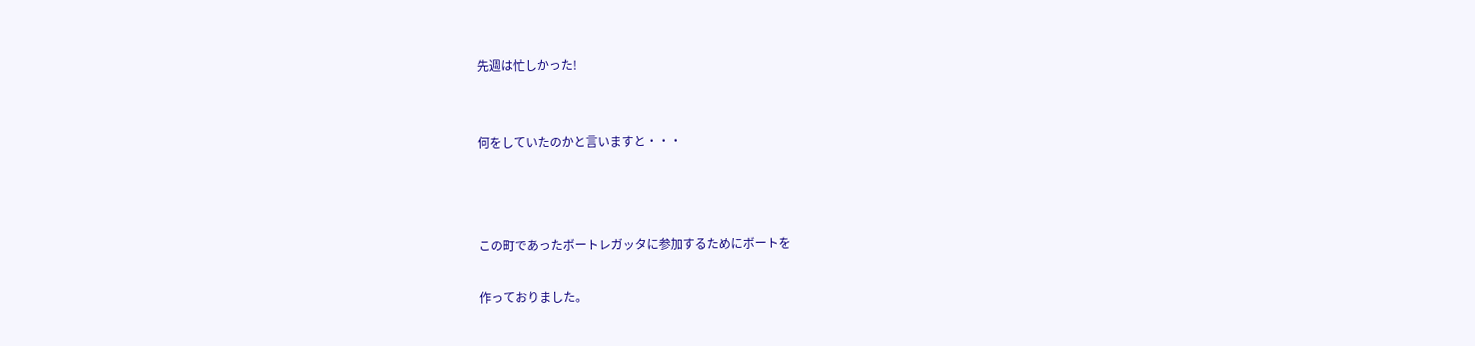先週は忙しかった!


何をしていたのかと言いますと・・・



この町であったボートレガッタに参加するためにボートを

作っておりました。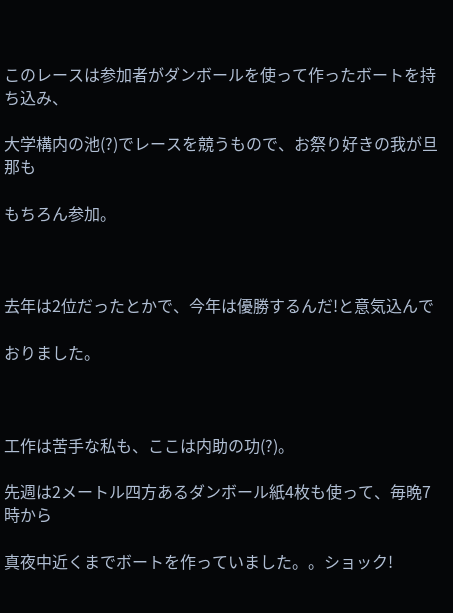このレースは参加者がダンボールを使って作ったボートを持ち込み、

大学構内の池(?)でレースを競うもので、お祭り好きの我が旦那も

もちろん参加。



去年は2位だったとかで、今年は優勝するんだ!と意気込んで

おりました。



工作は苦手な私も、ここは内助の功(?)。

先週は2メートル四方あるダンボール紙4枚も使って、毎晩7時から

真夜中近くまでボートを作っていました。。ショック!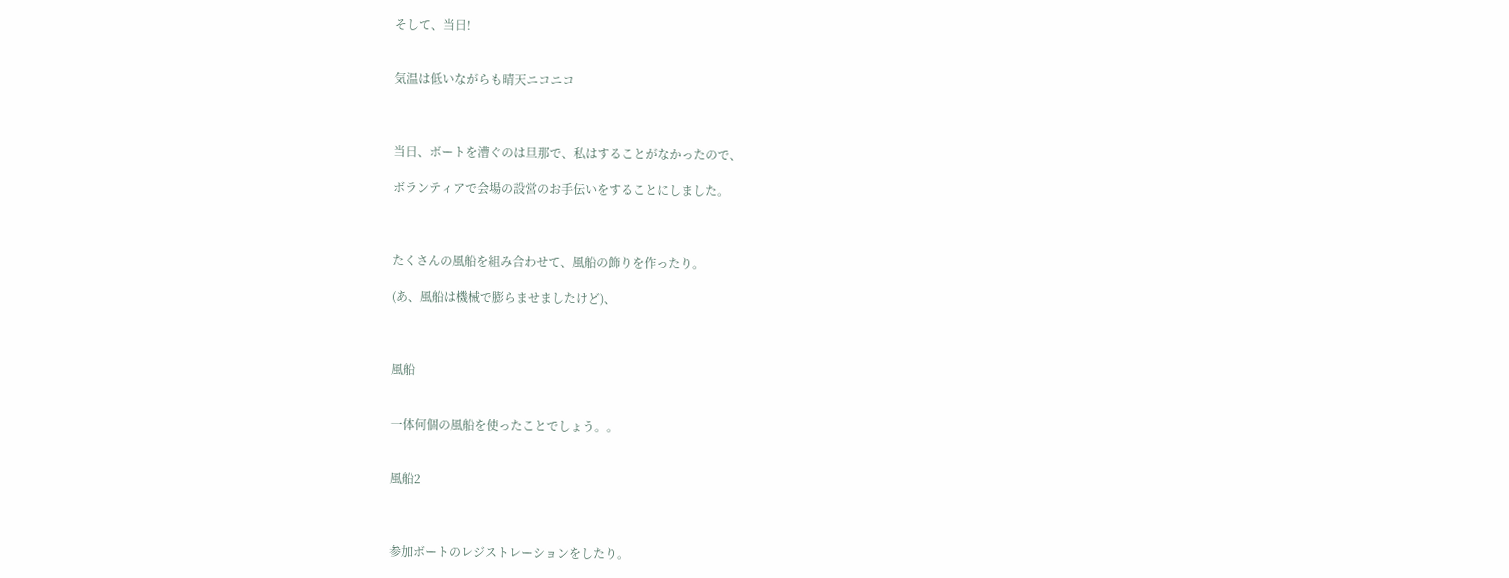そして、当日!


気温は低いながらも晴天ニコニコ



当日、ボートを漕ぐのは旦那で、私はすることがなかったので、

ボランティアで会場の設営のお手伝いをすることにしました。



たくさんの風船を組み合わせて、風船の飾りを作ったり。

(あ、風船は機械で膨らませましたけど)、



風船


一体何個の風船を使ったことでしょう。。


風船2



参加ボートのレジストレーションをしたり。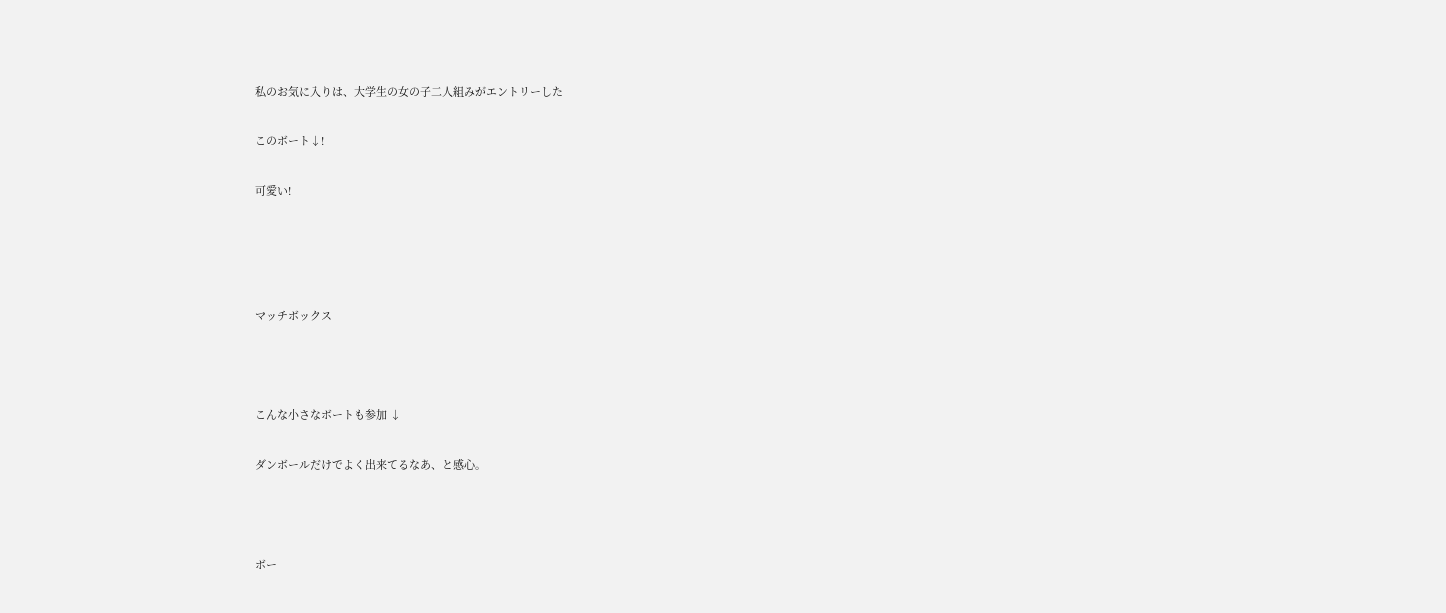私のお気に入りは、大学生の女の子二人組みがエントリーした

このボート↓!

可愛い!




マッチボックス



こんな小さなボートも参加 ↓

ダンボールだけでよく出来てるなあ、と感心。



ボー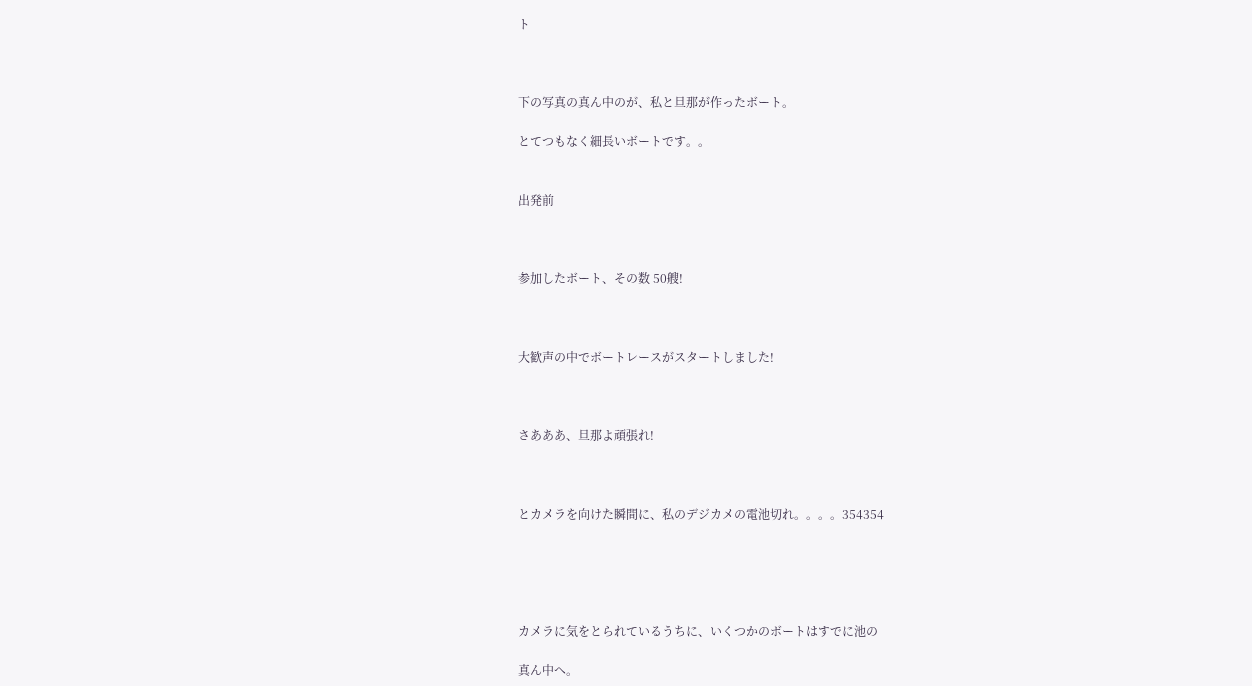ト



下の写真の真ん中のが、私と旦那が作ったボート。

とてつもなく細長いボートです。。


出発前



参加したボート、その数 50艘!



大歓声の中でボートレースがスタートしました!



さあああ、旦那よ頑張れ!



とカメラを向けた瞬間に、私のデジカメの電池切れ。。。。354354





カメラに気をとられているうちに、いくつかのボートはすでに池の

真ん中へ。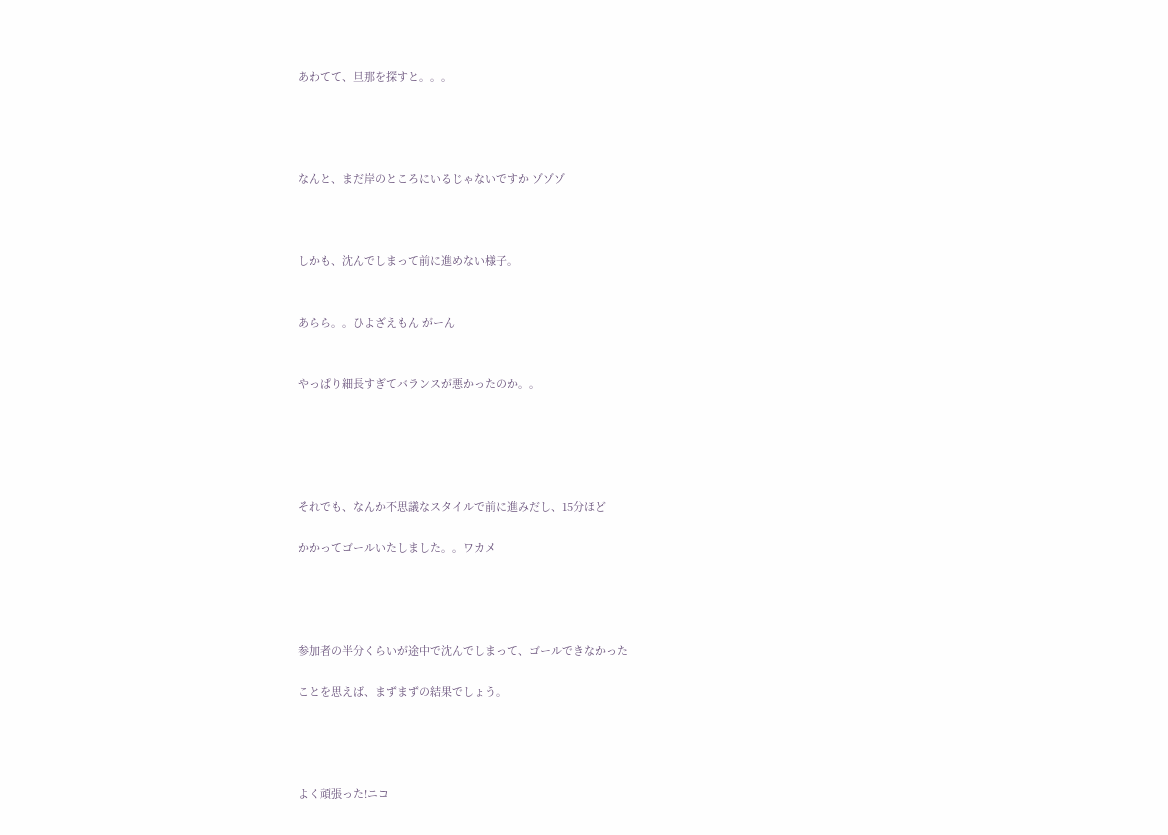あわてて、旦那を探すと。。。




なんと、まだ岸のところにいるじゃないですか ゾゾゾ



しかも、沈んでしまって前に進めない様子。


あらら。。ひよざえもん がーん


やっぱり細長すぎてバランスが悪かったのか。。





それでも、なんか不思議なスタイルで前に進みだし、15分ほど

かかってゴールいたしました。。ワカメ




参加者の半分くらいが途中で沈んでしまって、ゴールできなかった

ことを思えば、まずまずの結果でしょう。




よく頑張った!ニコ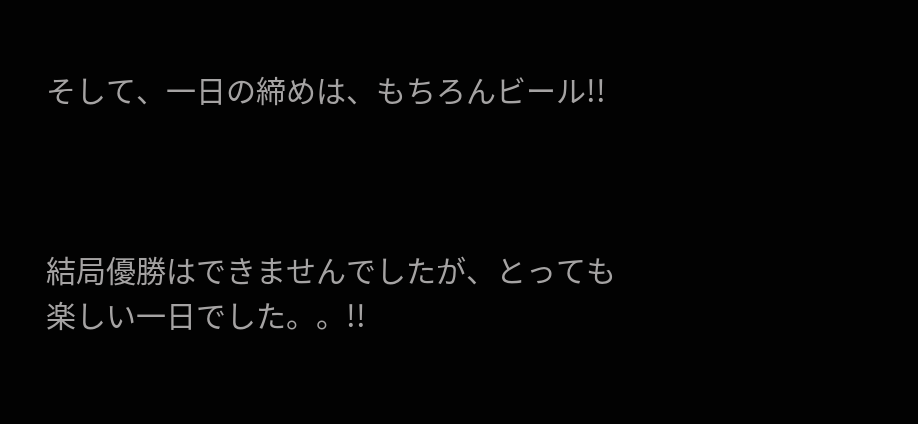そして、一日の締めは、もちろんビール!!



結局優勝はできませんでしたが、とっても楽しい一日でした。。!!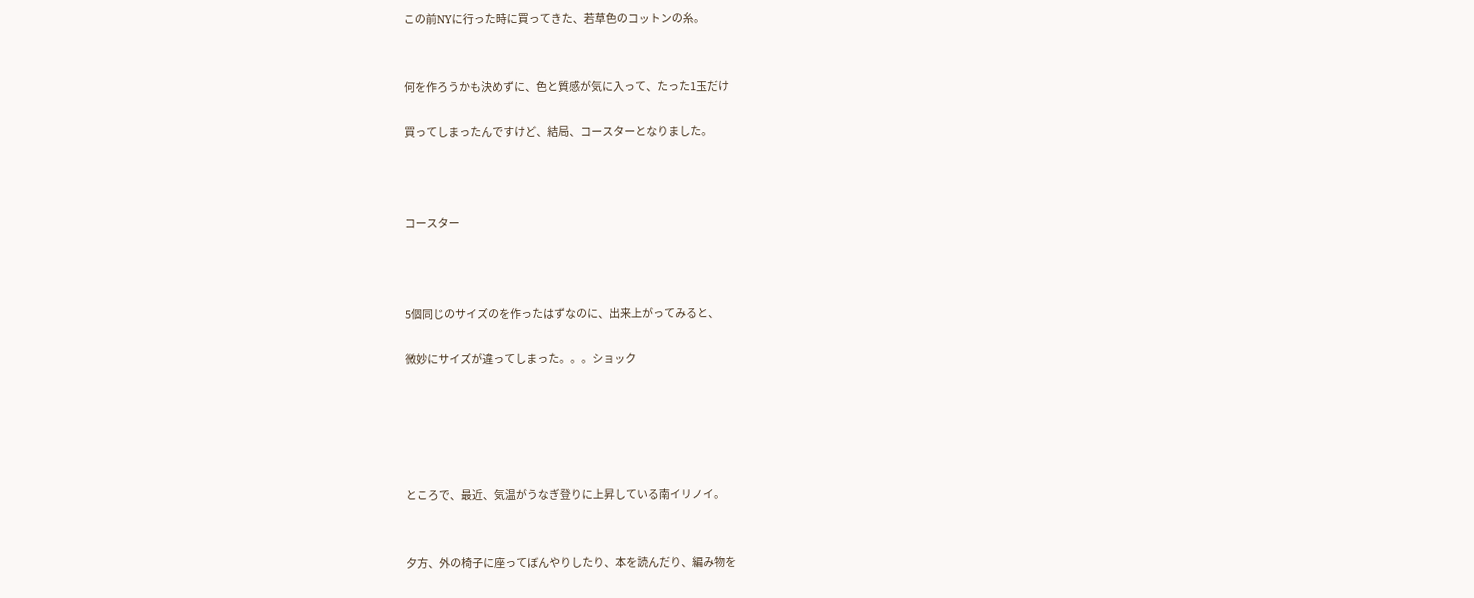この前NYに行った時に買ってきた、若草色のコットンの糸。


何を作ろうかも決めずに、色と質感が気に入って、たった1玉だけ

買ってしまったんですけど、結局、コースターとなりました。



コースター



5個同じのサイズのを作ったはずなのに、出来上がってみると、

微妙にサイズが違ってしまった。。。ショック





ところで、最近、気温がうなぎ登りに上昇している南イリノイ。


夕方、外の椅子に座ってぼんやりしたり、本を読んだり、編み物を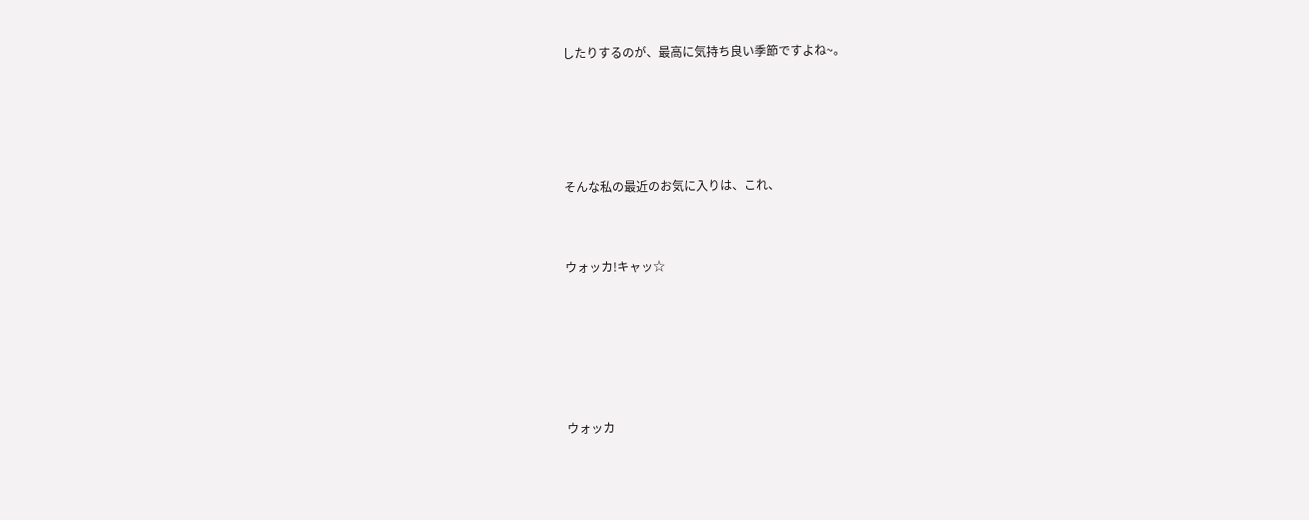したりするのが、最高に気持ち良い季節ですよね~。




そんな私の最近のお気に入りは、これ、


ウォッカ!キャッ☆





ウォッカ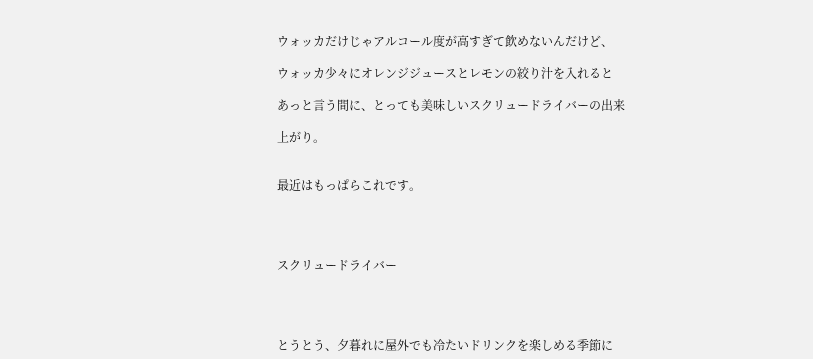ウォッカだけじゃアルコール度が高すぎて飲めないんだけど、

ウォッカ少々にオレンジジュースとレモンの絞り汁を入れると

あっと言う間に、とっても美味しいスクリュードライバーの出来

上がり。


最近はもっぱらこれです。




スクリュードライバー




とうとう、夕暮れに屋外でも冷たいドリンクを楽しめる季節に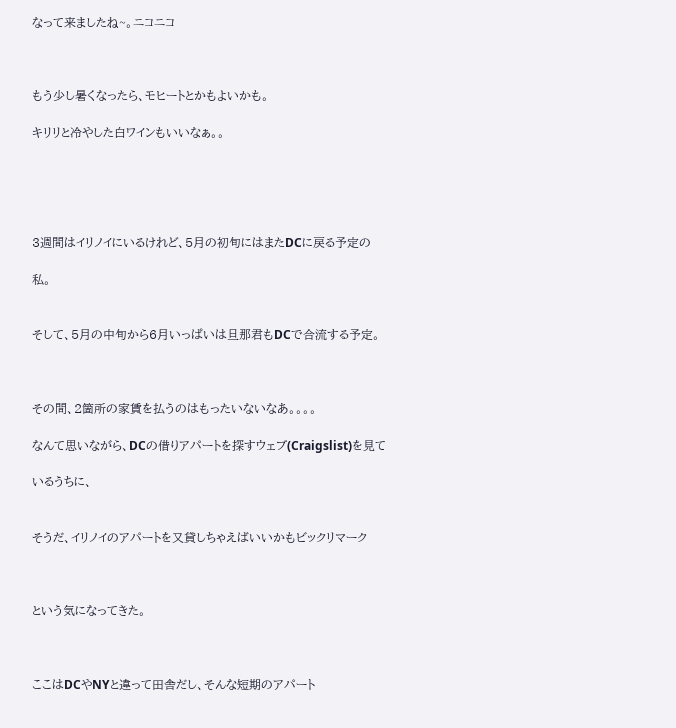なって来ましたね~。ニコニコ



もう少し暑くなったら、モヒートとかもよいかも。

キリリと冷やした白ワインもいいなぁ。。





3週間はイリノイにいるけれど、5月の初旬にはまたDCに戻る予定の

私。


そして、5月の中旬から6月いっぱいは旦那君もDCで合流する予定。



その間、2箇所の家賃を払うのはもったいないなあ。。。。

なんて思いながら、DCの借りアパートを探すウェブ(Craigslist)を見て

いるうちに、


そうだ、イリノイのアパートを又貸しちゃえばいいかもビックリマーク



という気になってきた。



ここはDCやNYと違って田舎だし、そんな短期のアパート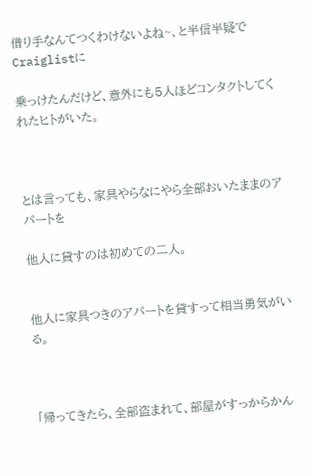借り手なんてつくわけないよね~、と半信半疑でCraiglistに

乗っけたんだけど、意外にも5人ほどコンタクトしてくれたヒトがいた。



とは言っても、家具やらなにやら全部おいたままのアパートを

他人に貸すのは初めての二人。


他人に家具つきのアパートを貸すって相当勇気がいる。



「帰ってきたら、全部盗まれて、部屋がすっからかん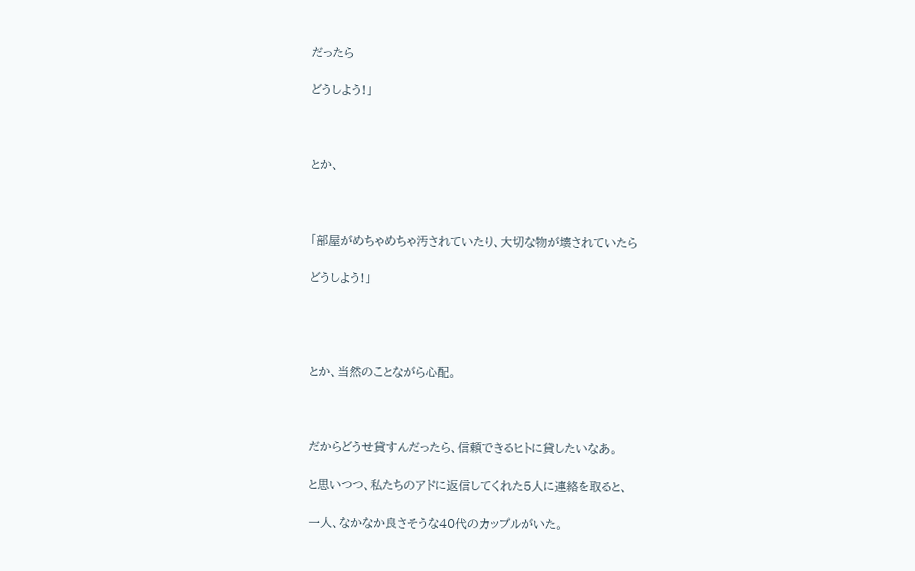だったら

どうしよう!」



とか、



「部屋がめちゃめちゃ汚されていたり、大切な物が壊されていたら

どうしよう!」




とか、当然のことながら心配。



だからどうせ貸すんだったら、信頼できるヒトに貸したいなあ。

と思いつつ、私たちのアドに返信してくれた5人に連絡を取ると、

一人、なかなか良さそうな40代のカップルがいた。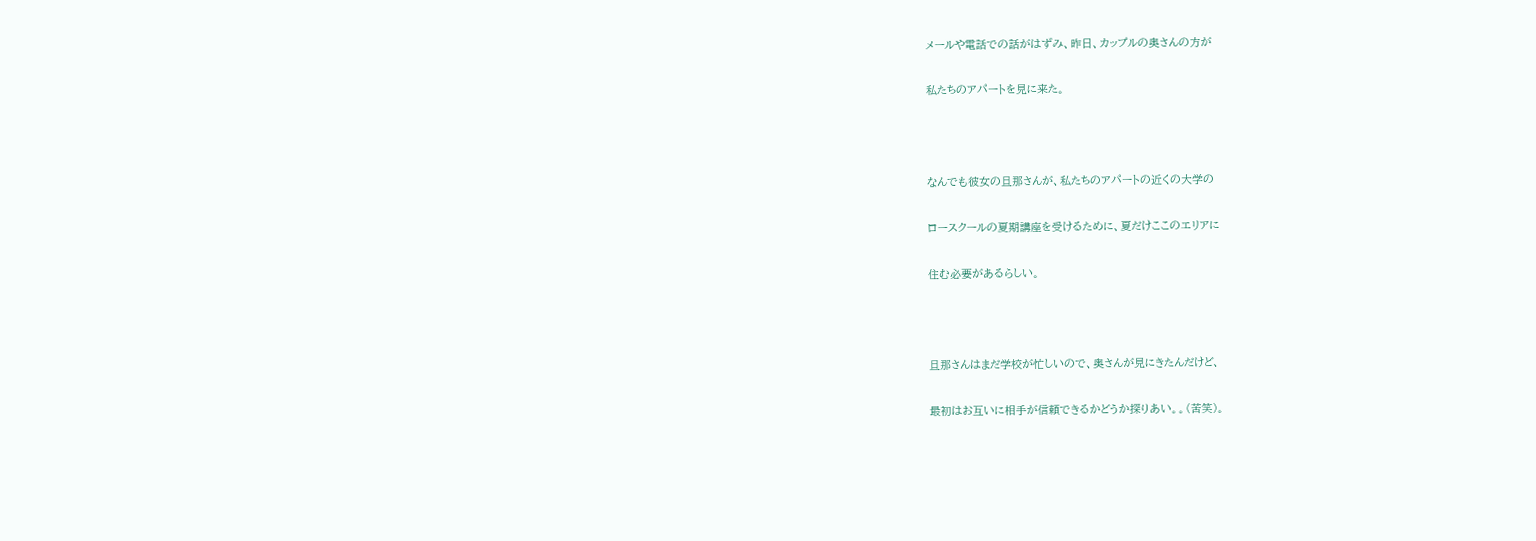メールや電話での話がはずみ、昨日、カップルの奥さんの方が

私たちのアパートを見に来た。



なんでも彼女の旦那さんが、私たちのアパートの近くの大学の

ロースクールの夏期講座を受けるために、夏だけここのエリアに

住む必要があるらしい。



旦那さんはまだ学校が忙しいので、奥さんが見にきたんだけど、

最初はお互いに相手が信頼できるかどうか探りあい。。(苦笑)。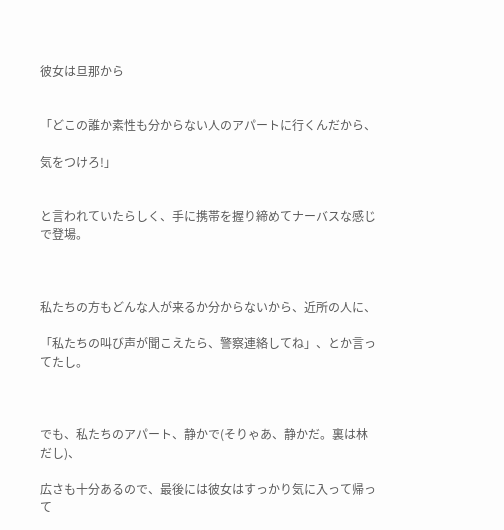彼女は旦那から


「どこの誰か素性も分からない人のアパートに行くんだから、

気をつけろ!」


と言われていたらしく、手に携帯を握り締めてナーバスな感じで登場。



私たちの方もどんな人が来るか分からないから、近所の人に、

「私たちの叫び声が聞こえたら、警察連絡してね」、とか言ってたし。



でも、私たちのアパート、静かで(そりゃあ、静かだ。裏は林だし)、

広さも十分あるので、最後には彼女はすっかり気に入って帰って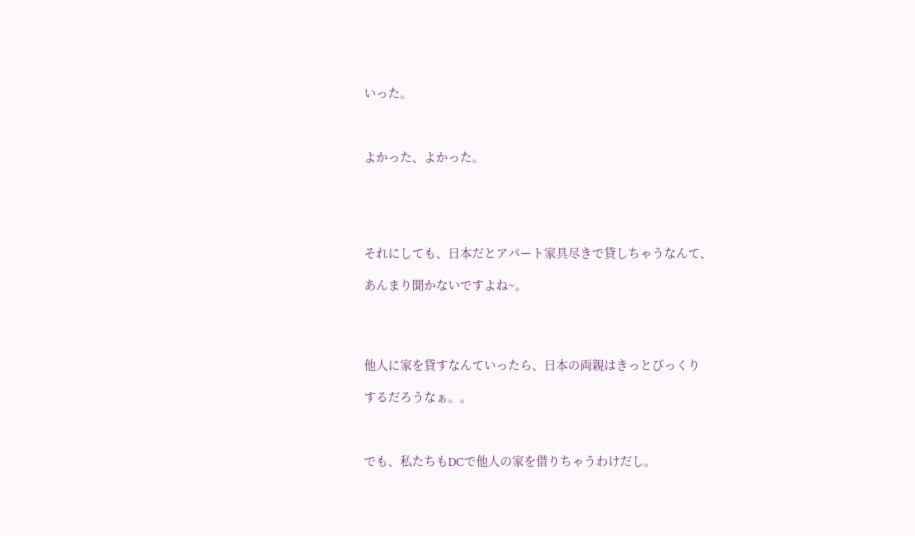いった。



よかった、よかった。





それにしても、日本だとアパート家具尽きで貸しちゃうなんて、

あんまり聞かないですよね~。




他人に家を貸すなんていったら、日本の両親はきっとびっくり

するだろうなぁ。。



でも、私たちもDCで他人の家を借りちゃうわけだし。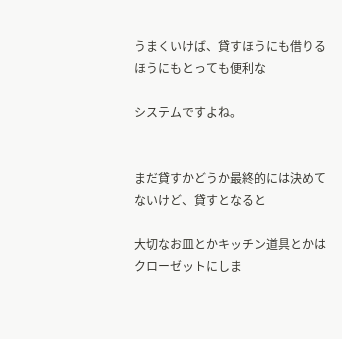うまくいけば、貸すほうにも借りるほうにもとっても便利な

システムですよね。


まだ貸すかどうか最終的には決めてないけど、貸すとなると

大切なお皿とかキッチン道具とかはクローゼットにしま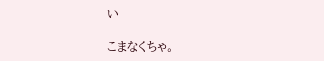い

こまなくちゃ。